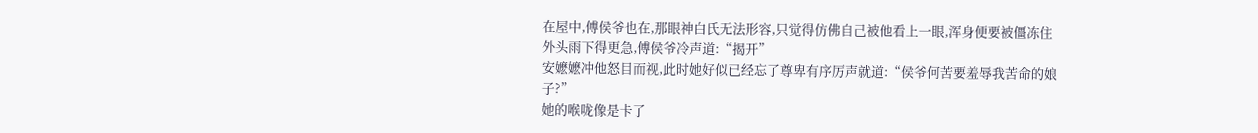在屋中,傅侯爷也在,那眼神白氏无法形容,只觉得仿佛自己被他看上一眼,浑身便要被僵冻住
外头雨下得更急,傅侯爷冷声道:“揭开”
安嬷嬷冲他怒目而视,此时她好似已经忘了尊卑有序厉声就道:“侯爷何苦要羞辱我苦命的娘子?”
她的喉咙像是卡了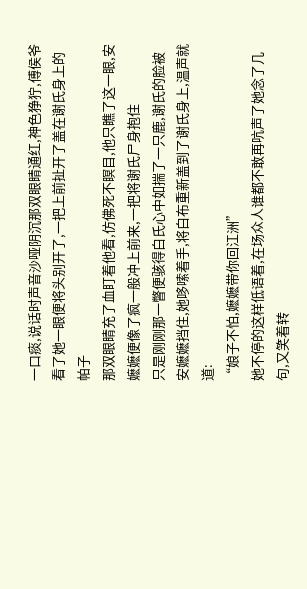一口痰,说话时声音沙哑阴沉那双眼睛通红,神色狰狞,傅侯爷看了她一眼便将头别开了,一把上前扯开了盖在谢氏身上的帕子
那双眼睛充了血盯着他看,仿佛死不瞑目,他只瞧了这一眼,安嬷嬷便像了疯一般冲上前来,一把将谢氏尸身抱住
只是刚刚那一瞥便骇得白氏心中如揣了一只鹿,谢氏的脸被安嬷嬷挡住,她哆嗦着手,将白布重新盖到了谢氏身上,温声就道:
“娘子不怕,嬷嬷带你回江洲”
她不停的这样低语着,在场众人谁都不敢再吭声了她念了几句,又笑着转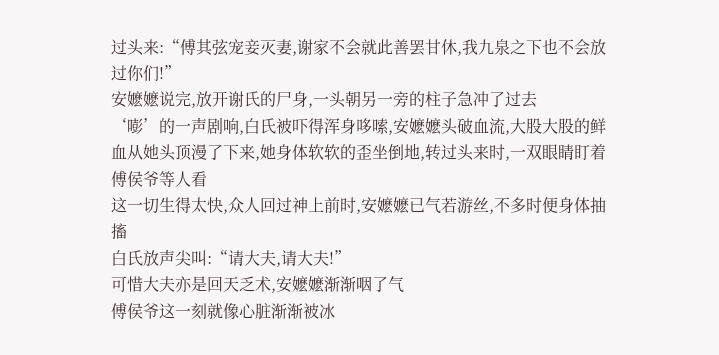过头来:“傅其弦宠妾灭妻,谢家不会就此善罢甘休,我九泉之下也不会放过你们!”
安嬷嬷说完,放开谢氏的尸身,一头朝另一旁的柱子急冲了过去
‘嘭’的一声剧响,白氏被吓得浑身哆嗦,安嬷嬷头破血流,大股大股的鲜血从她头顶漫了下来,她身体软软的歪坐倒地,转过头来时,一双眼睛盯着傅侯爷等人看
这一切生得太快,众人回过神上前时,安嬷嬷已气若游丝,不多时便身体抽搐
白氏放声尖叫:“请大夫,请大夫!”
可惜大夫亦是回天乏术,安嬷嬷渐渐咽了气
傅侯爷这一刻就像心脏渐渐被冰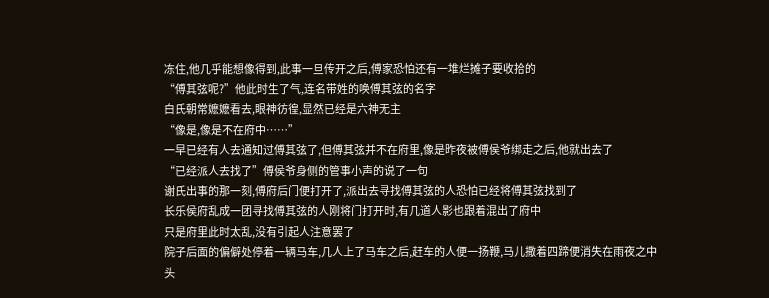冻住,他几乎能想像得到,此事一旦传开之后,傅家恐怕还有一堆烂摊子要收拾的
“傅其弦呢?”他此时生了气,连名带姓的唤傅其弦的名字
白氏朝常嬷嬷看去,眼神彷徨,显然已经是六神无主
“像是,像是不在府中……”
一早已经有人去通知过傅其弦了,但傅其弦并不在府里,像是昨夜被傅侯爷绑走之后,他就出去了
“已经派人去找了”傅侯爷身侧的管事小声的说了一句
谢氏出事的那一刻,傅府后门便打开了,派出去寻找傅其弦的人恐怕已经将傅其弦找到了
长乐侯府乱成一团寻找傅其弦的人刚将门打开时,有几道人影也跟着混出了府中
只是府里此时太乱,没有引起人注意罢了
院子后面的偏僻处停着一辆马车,几人上了马车之后,赶车的人便一扬鞭,马儿撒着四蹄便消失在雨夜之中
头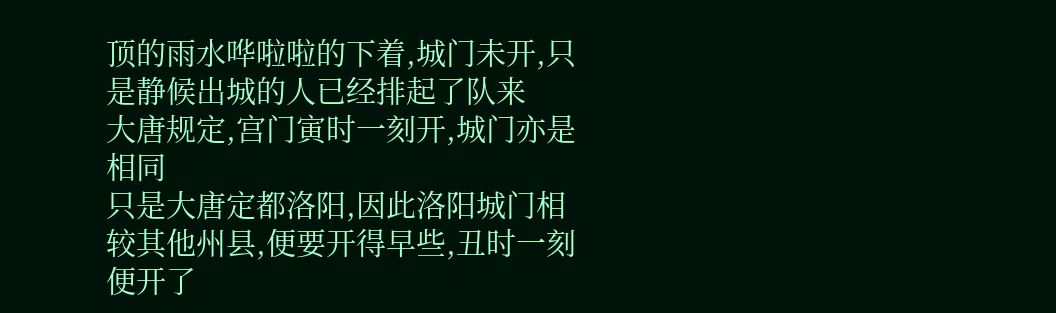顶的雨水哗啦啦的下着,城门未开,只是静候出城的人已经排起了队来
大唐规定,宫门寅时一刻开,城门亦是相同
只是大唐定都洛阳,因此洛阳城门相较其他州县,便要开得早些,丑时一刻便开了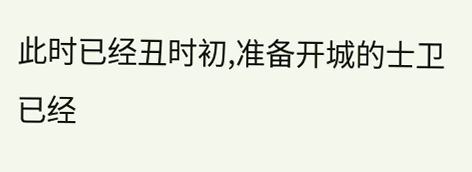此时已经丑时初,准备开城的士卫已经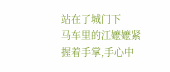站在了城门下
马车里的江嬷嬷紧握着手掌,手心中